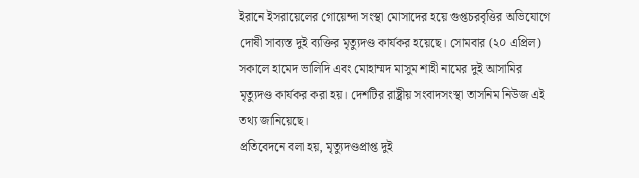ইরানে ইসরায়েলের গোয়েন্দা সংস্থা মোসাদের হয়ে গুপ্তচরবৃত্তির অভিযোগে দোষী সাব্যস্ত দুই ব্যক্তির মৃত্যুদণ্ড কার্যকর হয়েছে। সোমবার (২০ এপ্রিল) সকালে হামেদ ভালিদি এবং মোহাম্মদ মাসুম শাহী নামের দুই আসামির মৃত্যুদণ্ড কার্যকর করা হয়। দেশটির রাষ্ট্রীয় সংবাদসংস্থা তাসনিম নিউজ এই তথ্য জানিয়েছে।
প্রতিবেদনে বলা হয়, মৃত্যুদণ্ডপ্রাপ্ত দুই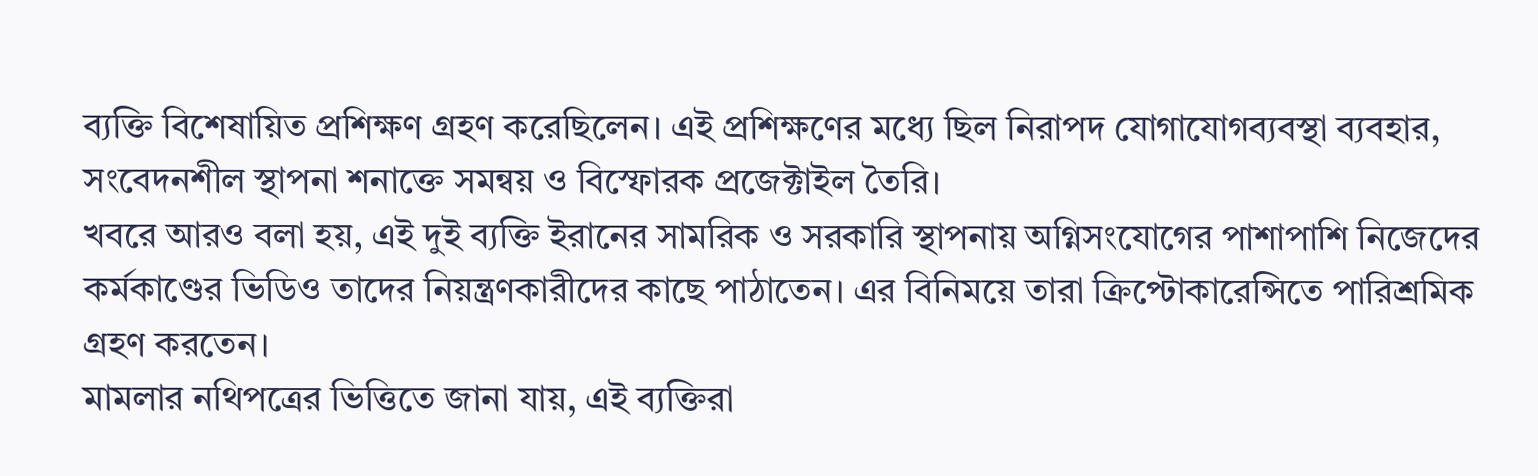ব্যক্তি বিশেষায়িত প্রশিক্ষণ গ্রহণ করেছিলেন। এই প্রশিক্ষণের মধ্যে ছিল নিরাপদ যোগাযোগব্যবস্থা ব্যবহার, সংবেদনশীল স্থাপনা শনাক্তে সমন্বয় ও বিস্ফোরক প্রজেক্টাইল তৈরি।
খবরে আরও বলা হয়, এই দুই ব্যক্তি ইরানের সামরিক ও সরকারি স্থাপনায় অগ্নিসংযোগের পাশাপাশি নিজেদের কর্মকাণ্ডের ভিডিও তাদের নিয়ন্ত্রণকারীদের কাছে পাঠাতেন। এর বিনিময়ে তারা ক্রিপ্টোকারেন্সিতে পারিশ্রমিক গ্রহণ করতেন।
মামলার নথিপত্রের ভিত্তিতে জানা যায়, এই ব্যক্তিরা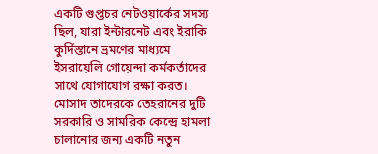একটি গুপ্তচর নেটওয়ার্কের সদস্য ছিল, যারা ইন্টারনেট এবং ইরাকি কুর্দিস্তানে ভ্রমণের মাধ্যমে ইসরায়েলি গোয়েন্দা কর্মকর্তাদের সাথে যোগাযোগ রক্ষা করত। মোসাদ তাদেরকে তেহরানের দুটি সরকারি ও সামরিক কেন্দ্রে হামলা চালানোর জন্য একটি নতুন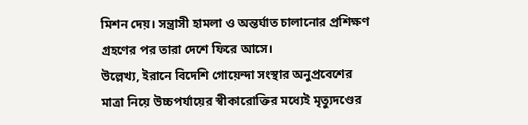মিশন দেয়। সন্ত্রাসী হামলা ও অন্তর্ঘাত চালানোর প্রশিক্ষণ গ্রহণের পর তারা দেশে ফিরে আসে।
উল্লেখ্য, ইরানে বিদেশি গোয়েন্দা সংস্থার অনুপ্রবেশের মাত্রা নিয়ে উচ্চপর্যায়ের স্বীকারোক্তির মধ্যেই মৃত্যুদণ্ডের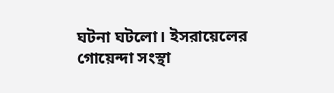ঘটনা ঘটলো। ইসরায়েলের গোয়েন্দা সংস্থা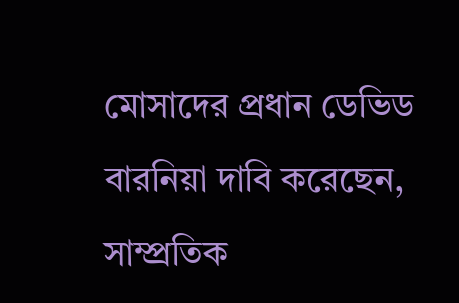মোসাদের প্রধান ডেভিড বারনিয়া দাবি করেছেন, সাম্প্রতিক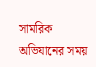সামরিক অভিযানের সময়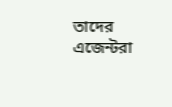তাদের এজেন্টরা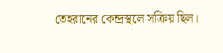তেহরানের কেন্দ্রস্থলে সক্রিয় ছিল।